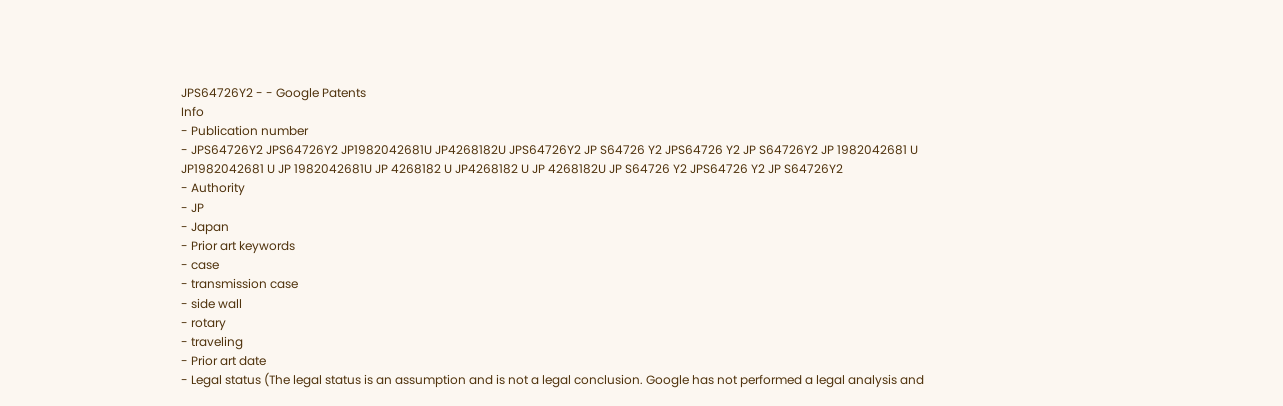JPS64726Y2 - - Google Patents
Info
- Publication number
- JPS64726Y2 JPS64726Y2 JP1982042681U JP4268182U JPS64726Y2 JP S64726 Y2 JPS64726 Y2 JP S64726Y2 JP 1982042681 U JP1982042681 U JP 1982042681U JP 4268182 U JP4268182 U JP 4268182U JP S64726 Y2 JPS64726 Y2 JP S64726Y2
- Authority
- JP
- Japan
- Prior art keywords
- case
- transmission case
- side wall
- rotary
- traveling
- Prior art date
- Legal status (The legal status is an assumption and is not a legal conclusion. Google has not performed a legal analysis and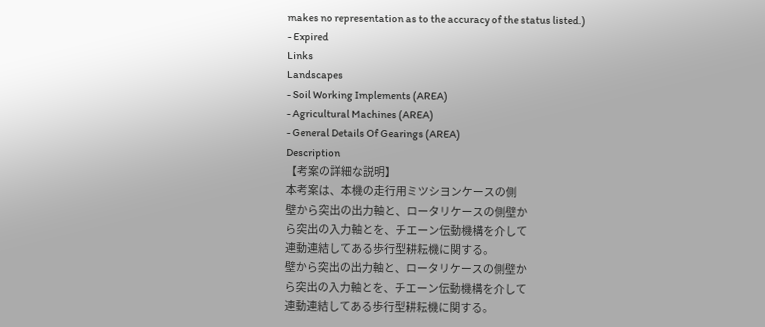makes no representation as to the accuracy of the status listed.)
- Expired
Links
Landscapes
- Soil Working Implements (AREA)
- Agricultural Machines (AREA)
- General Details Of Gearings (AREA)
Description
【考案の詳細な説明】
本考案は、本機の走行用ミツシヨンケースの側
壁から突出の出力軸と、ロータリケースの側壁か
ら突出の入力軸とを、チエーン伝動機構を介して
連動連結してある歩行型耕耘機に関する。
壁から突出の出力軸と、ロータリケースの側壁か
ら突出の入力軸とを、チエーン伝動機構を介して
連動連結してある歩行型耕耘機に関する。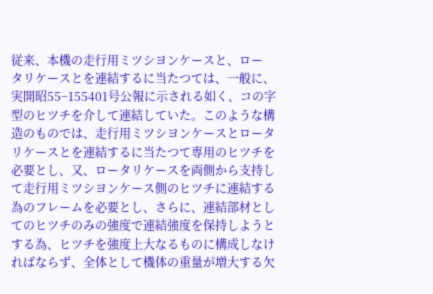従来、本機の走行用ミツシヨンケースと、ロー
タリケースとを連結するに当たつては、一般に、
実開昭55−155401号公報に示される如く、コの字
型のヒツチを介して連結していた。このような構
造のものでは、走行用ミツシヨンケースとロータ
リケースとを連結するに当たつて専用のヒツチを
必要とし、又、ロータリケースを両側から支持し
て走行用ミツシヨンケース側のヒツチに連結する
為のフレームを必要とし、さらに、連結部材とし
てのヒツチのみの強度で連結強度を保持しようと
する為、ヒツチを強度上大なるものに構成しなけ
ればならず、全体として機体の重量が増大する欠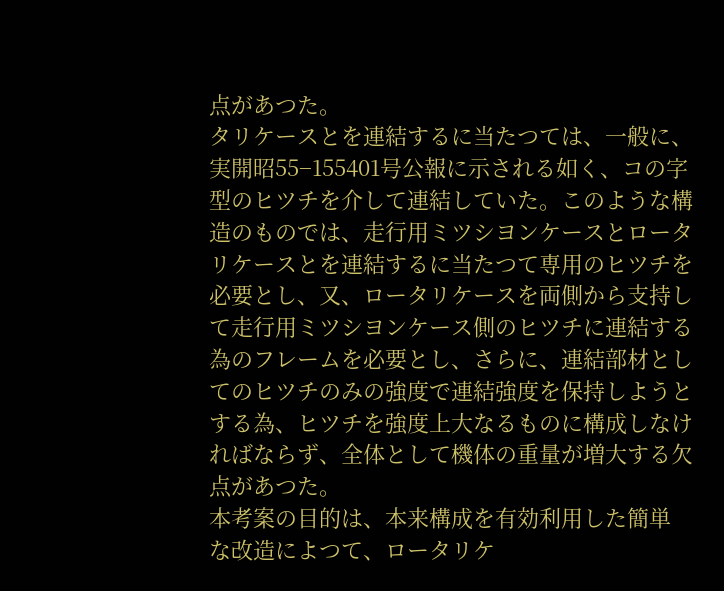点があつた。
タリケースとを連結するに当たつては、一般に、
実開昭55−155401号公報に示される如く、コの字
型のヒツチを介して連結していた。このような構
造のものでは、走行用ミツシヨンケースとロータ
リケースとを連結するに当たつて専用のヒツチを
必要とし、又、ロータリケースを両側から支持し
て走行用ミツシヨンケース側のヒツチに連結する
為のフレームを必要とし、さらに、連結部材とし
てのヒツチのみの強度で連結強度を保持しようと
する為、ヒツチを強度上大なるものに構成しなけ
ればならず、全体として機体の重量が増大する欠
点があつた。
本考案の目的は、本来構成を有効利用した簡単
な改造によつて、ロータリケ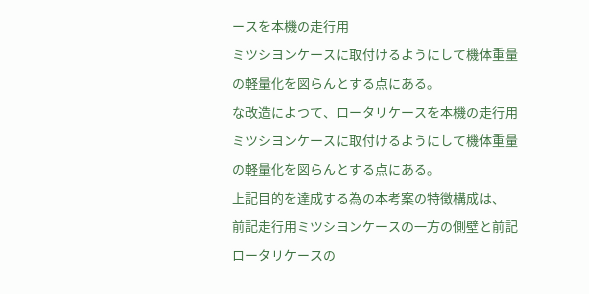ースを本機の走行用
ミツシヨンケースに取付けるようにして機体重量
の軽量化を図らんとする点にある。
な改造によつて、ロータリケースを本機の走行用
ミツシヨンケースに取付けるようにして機体重量
の軽量化を図らんとする点にある。
上記目的を達成する為の本考案の特徴構成は、
前記走行用ミツシヨンケースの一方の側壁と前記
ロータリケースの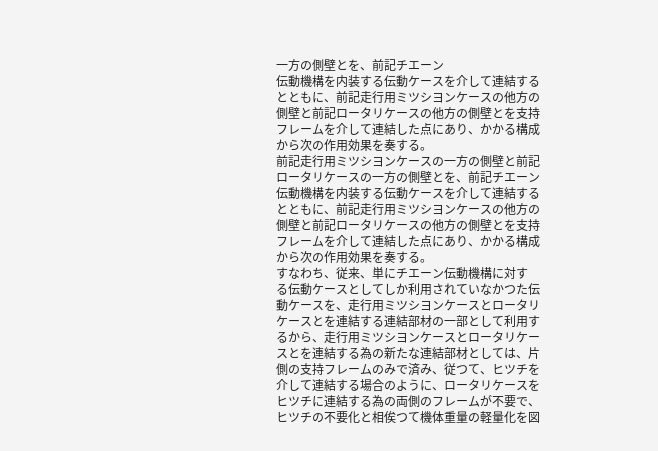一方の側壁とを、前記チエーン
伝動機構を内装する伝動ケースを介して連結する
とともに、前記走行用ミツシヨンケースの他方の
側壁と前記ロータリケースの他方の側壁とを支持
フレームを介して連結した点にあり、かかる構成
から次の作用効果を奏する。
前記走行用ミツシヨンケースの一方の側壁と前記
ロータリケースの一方の側壁とを、前記チエーン
伝動機構を内装する伝動ケースを介して連結する
とともに、前記走行用ミツシヨンケースの他方の
側壁と前記ロータリケースの他方の側壁とを支持
フレームを介して連結した点にあり、かかる構成
から次の作用効果を奏する。
すなわち、従来、単にチエーン伝動機構に対す
る伝動ケースとしてしか利用されていなかつた伝
動ケースを、走行用ミツシヨンケースとロータリ
ケースとを連結する連結部材の一部として利用す
るから、走行用ミツシヨンケースとロータリケー
スとを連結する為の新たな連結部材としては、片
側の支持フレームのみで済み、従つて、ヒツチを
介して連結する場合のように、ロータリケースを
ヒツチに連結する為の両側のフレームが不要で、
ヒツチの不要化と相俟つて機体重量の軽量化を図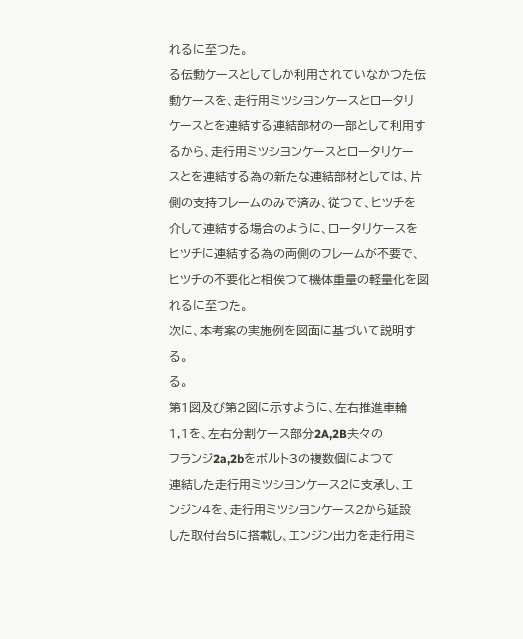れるに至つた。
る伝動ケースとしてしか利用されていなかつた伝
動ケースを、走行用ミツシヨンケースとロータリ
ケースとを連結する連結部材の一部として利用す
るから、走行用ミツシヨンケースとロータリケー
スとを連結する為の新たな連結部材としては、片
側の支持フレームのみで済み、従つて、ヒツチを
介して連結する場合のように、ロータリケースを
ヒツチに連結する為の両側のフレームが不要で、
ヒツチの不要化と相俟つて機体重量の軽量化を図
れるに至つた。
次に、本考案の実施例を図面に基づいて説明す
る。
る。
第1図及び第2図に示すように、左右推進車輪
1,1を、左右分割ケース部分2A,2B夫々の
フランジ2a,2bをボルト3の複数個によつて
連結した走行用ミツシヨンケース2に支承し、エ
ンジン4を、走行用ミツシヨンケース2から延設
した取付台5に搭載し、エンジン出力を走行用ミ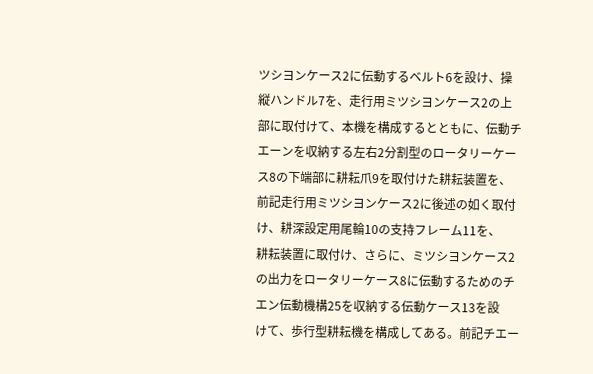ツシヨンケース2に伝動するベルト6を設け、操
縦ハンドル7を、走行用ミツシヨンケース2の上
部に取付けて、本機を構成するとともに、伝動チ
エーンを収納する左右2分割型のロータリーケー
ス8の下端部に耕耘爪9を取付けた耕耘装置を、
前記走行用ミツシヨンケース2に後述の如く取付
け、耕深設定用尾輪10の支持フレーム11を、
耕耘装置に取付け、さらに、ミツシヨンケース2
の出力をロータリーケース8に伝動するためのチ
エン伝動機構25を収納する伝動ケース13を設
けて、歩行型耕耘機を構成してある。前記チエー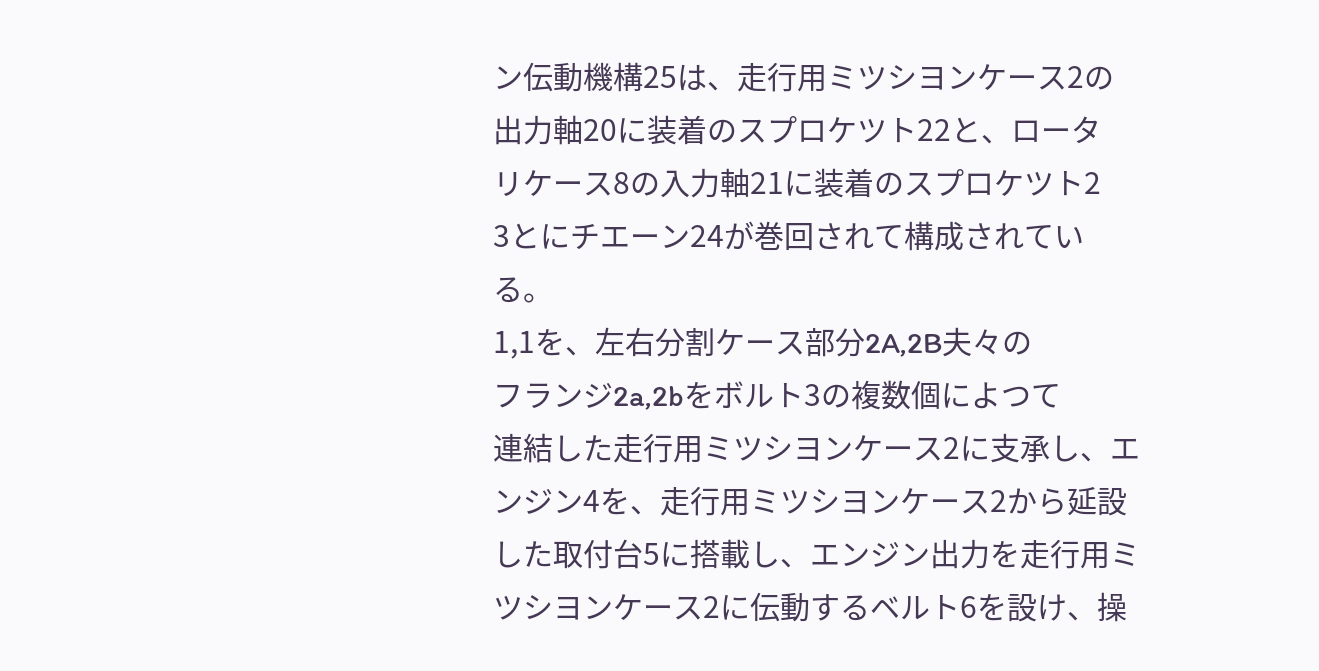ン伝動機構25は、走行用ミツシヨンケース2の
出力軸20に装着のスプロケツト22と、ロータ
リケース8の入力軸21に装着のスプロケツト2
3とにチエーン24が巻回されて構成されてい
る。
1,1を、左右分割ケース部分2A,2B夫々の
フランジ2a,2bをボルト3の複数個によつて
連結した走行用ミツシヨンケース2に支承し、エ
ンジン4を、走行用ミツシヨンケース2から延設
した取付台5に搭載し、エンジン出力を走行用ミ
ツシヨンケース2に伝動するベルト6を設け、操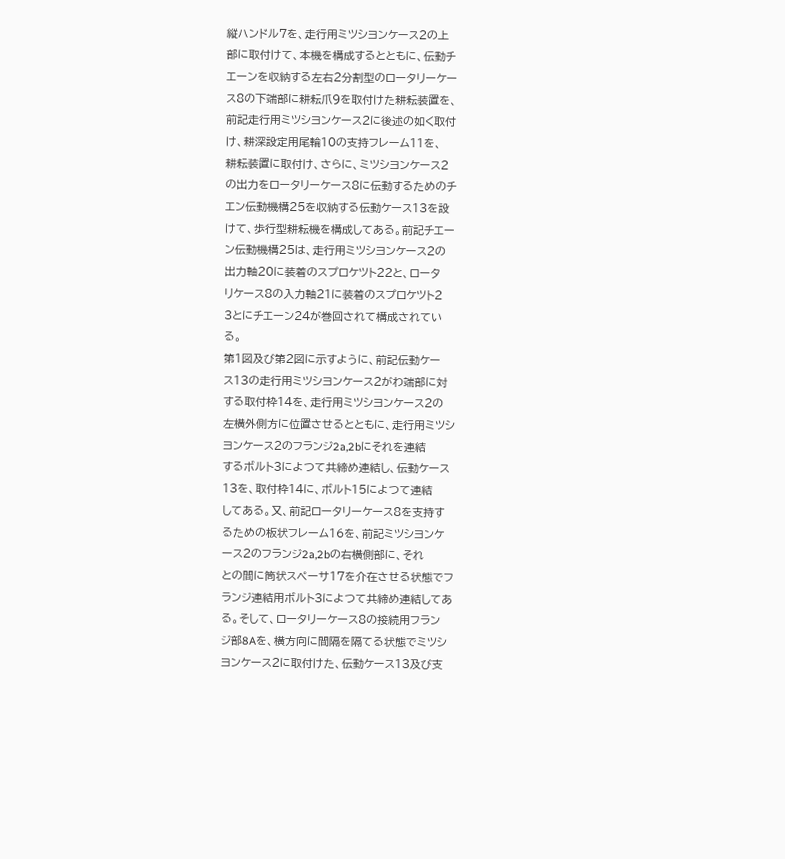縦ハンドル7を、走行用ミツシヨンケース2の上
部に取付けて、本機を構成するとともに、伝動チ
エーンを収納する左右2分割型のロータリーケー
ス8の下端部に耕耘爪9を取付けた耕耘装置を、
前記走行用ミツシヨンケース2に後述の如く取付
け、耕深設定用尾輪10の支持フレーム11を、
耕耘装置に取付け、さらに、ミツシヨンケース2
の出力をロータリーケース8に伝動するためのチ
エン伝動機構25を収納する伝動ケース13を設
けて、歩行型耕耘機を構成してある。前記チエー
ン伝動機構25は、走行用ミツシヨンケース2の
出力軸20に装着のスプロケツト22と、ロータ
リケース8の入力軸21に装着のスプロケツト2
3とにチエーン24が巻回されて構成されてい
る。
第1図及び第2図に示すように、前記伝動ケー
ス13の走行用ミツシヨンケース2がわ端部に対
する取付枠14を、走行用ミツシヨンケース2の
左横外側方に位置させるとともに、走行用ミツシ
ヨンケース2のフランジ2a,2bにそれを連結
するボルト3によつて共締め連結し、伝動ケース
13を、取付枠14に、ボルト15によつて連結
してある。又、前記ロータリーケース8を支持す
るための板状フレーム16を、前記ミツシヨンケ
ース2のフランジ2a,2bの右横側部に、それ
との間に筒状スペーサ17を介在させる状態でフ
ランジ連結用ボルト3によつて共締め連結してあ
る。そして、ロータリーケース8の接続用フラン
ジ部8Aを、横方向に間隔を隔てる状態でミツシ
ヨンケース2に取付けた、伝動ケース13及び支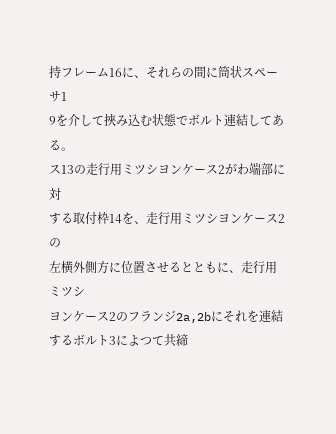持フレーム16に、それらの間に筒状スペーサ1
9を介して挾み込む状態でボルト連結してある。
ス13の走行用ミツシヨンケース2がわ端部に対
する取付枠14を、走行用ミツシヨンケース2の
左横外側方に位置させるとともに、走行用ミツシ
ヨンケース2のフランジ2a,2bにそれを連結
するボルト3によつて共締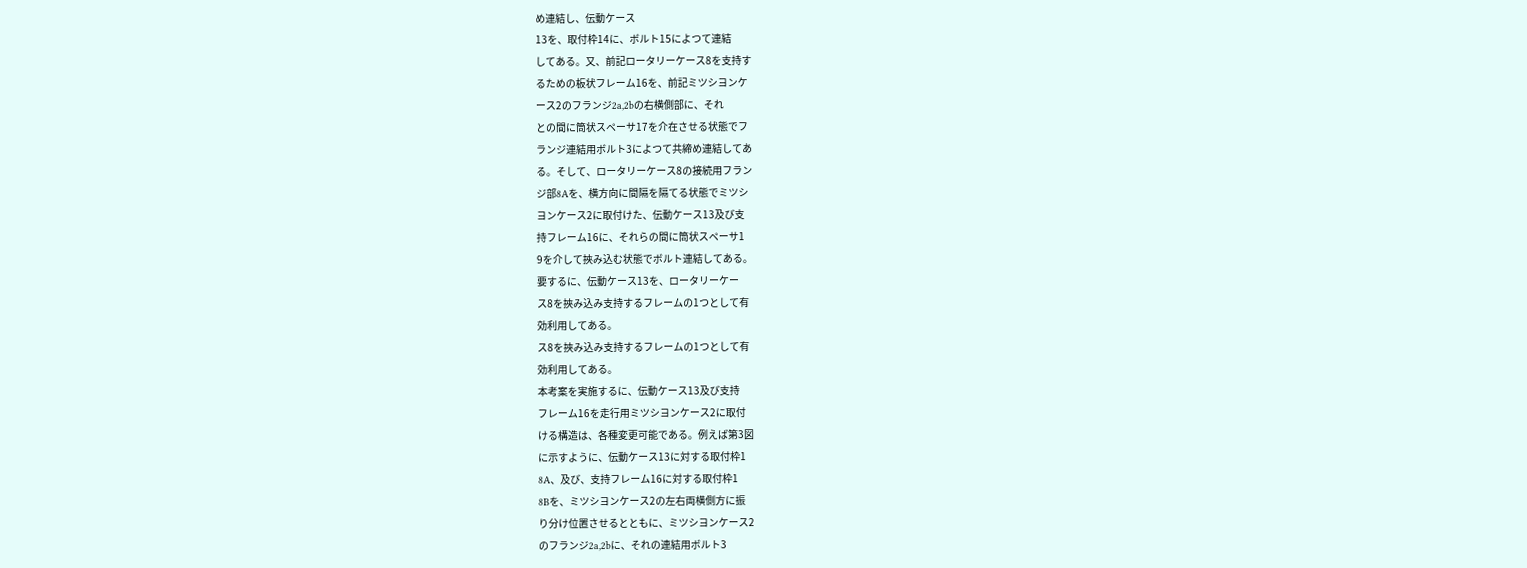め連結し、伝動ケース
13を、取付枠14に、ボルト15によつて連結
してある。又、前記ロータリーケース8を支持す
るための板状フレーム16を、前記ミツシヨンケ
ース2のフランジ2a,2bの右横側部に、それ
との間に筒状スペーサ17を介在させる状態でフ
ランジ連結用ボルト3によつて共締め連結してあ
る。そして、ロータリーケース8の接続用フラン
ジ部8Aを、横方向に間隔を隔てる状態でミツシ
ヨンケース2に取付けた、伝動ケース13及び支
持フレーム16に、それらの間に筒状スペーサ1
9を介して挾み込む状態でボルト連結してある。
要するに、伝動ケース13を、ロータリーケー
ス8を挾み込み支持するフレームの1つとして有
効利用してある。
ス8を挾み込み支持するフレームの1つとして有
効利用してある。
本考案を実施するに、伝動ケース13及び支持
フレーム16を走行用ミツシヨンケース2に取付
ける構造は、各種変更可能である。例えば第3図
に示すように、伝動ケース13に対する取付枠1
8A、及び、支持フレーム16に対する取付枠1
8Bを、ミツシヨンケース2の左右両横側方に振
り分け位置させるとともに、ミツシヨンケース2
のフランジ2a,2bに、それの連結用ボルト3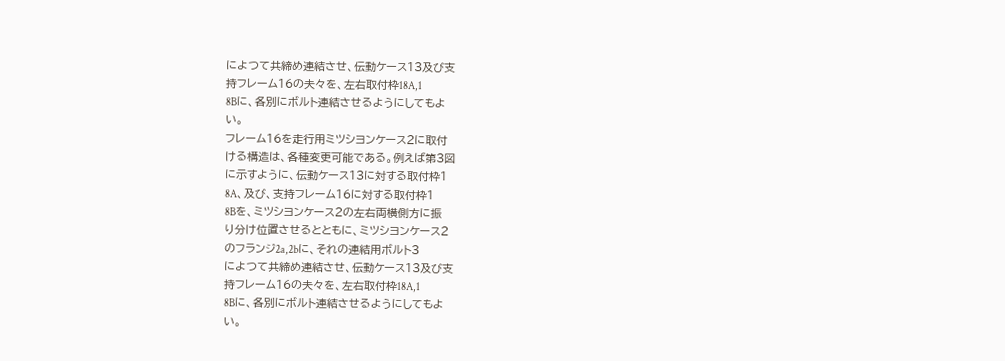によつて共締め連結させ、伝動ケース13及び支
持フレーム16の夫々を、左右取付枠18A,1
8Bに、各別にボルト連結させるようにしてもよ
い。
フレーム16を走行用ミツシヨンケース2に取付
ける構造は、各種変更可能である。例えば第3図
に示すように、伝動ケース13に対する取付枠1
8A、及び、支持フレーム16に対する取付枠1
8Bを、ミツシヨンケース2の左右両横側方に振
り分け位置させるとともに、ミツシヨンケース2
のフランジ2a,2bに、それの連結用ボルト3
によつて共締め連結させ、伝動ケース13及び支
持フレーム16の夫々を、左右取付枠18A,1
8Bに、各別にボルト連結させるようにしてもよ
い。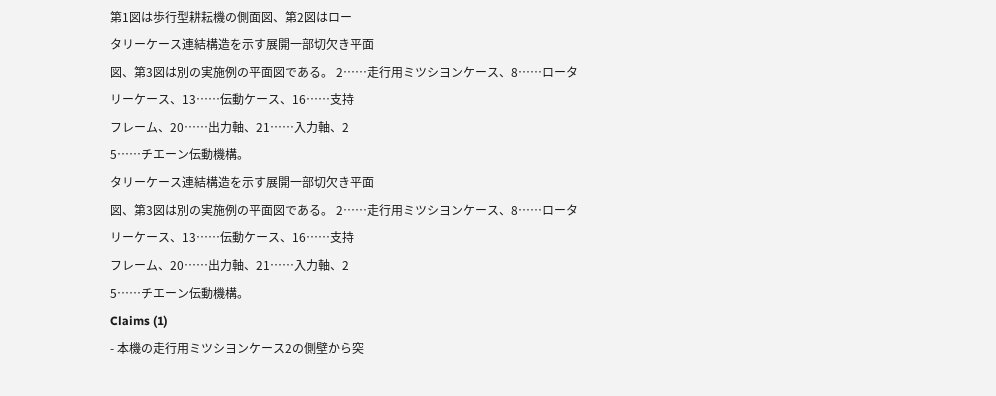第1図は歩行型耕耘機の側面図、第2図はロー
タリーケース連結構造を示す展開一部切欠き平面
図、第3図は別の実施例の平面図である。 2……走行用ミツシヨンケース、8……ロータ
リーケース、13……伝動ケース、16……支持
フレーム、20……出力軸、21……入力軸、2
5……チエーン伝動機構。
タリーケース連結構造を示す展開一部切欠き平面
図、第3図は別の実施例の平面図である。 2……走行用ミツシヨンケース、8……ロータ
リーケース、13……伝動ケース、16……支持
フレーム、20……出力軸、21……入力軸、2
5……チエーン伝動機構。
Claims (1)
- 本機の走行用ミツシヨンケース2の側壁から突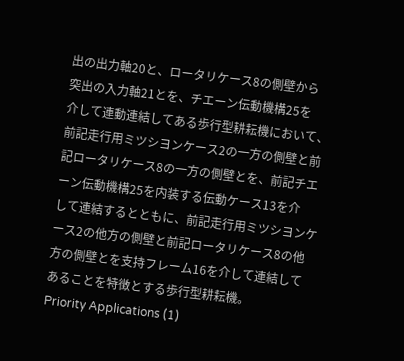出の出力軸20と、ロータリケース8の側壁から
突出の入力軸21とを、チエーン伝動機構25を
介して連動連結してある歩行型耕耘機において、
前記走行用ミツシヨンケース2の一方の側壁と前
記ロータリケース8の一方の側壁とを、前記チエ
ーン伝動機構25を内装する伝動ケース13を介
して連結するとともに、前記走行用ミツシヨンケ
ース2の他方の側壁と前記ロータリケース8の他
方の側壁とを支持フレーム16を介して連結して
あることを特徴とする歩行型耕耘機。
Priority Applications (1)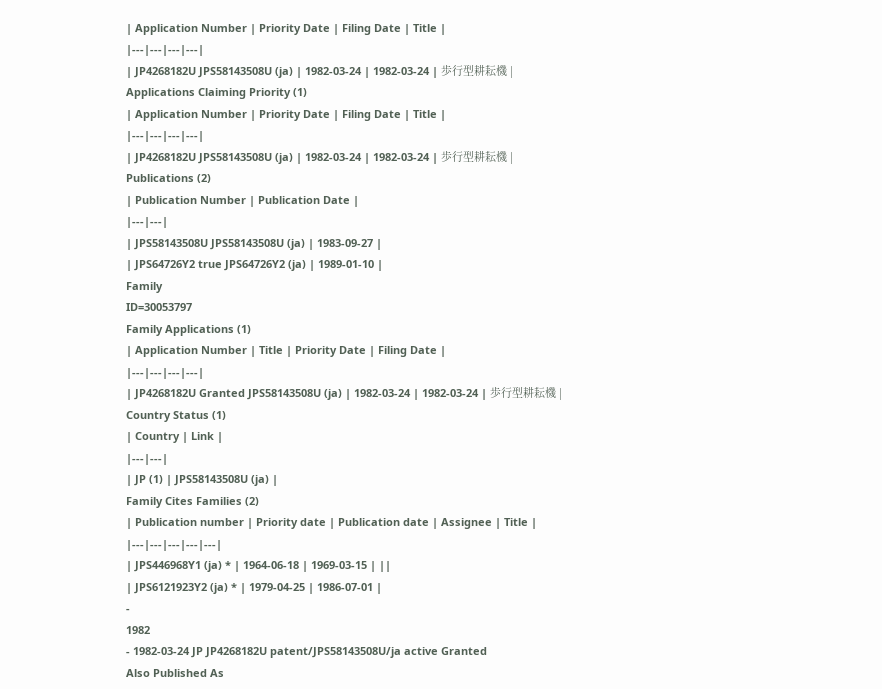| Application Number | Priority Date | Filing Date | Title |
|---|---|---|---|
| JP4268182U JPS58143508U (ja) | 1982-03-24 | 1982-03-24 | 歩行型耕耘機 |
Applications Claiming Priority (1)
| Application Number | Priority Date | Filing Date | Title |
|---|---|---|---|
| JP4268182U JPS58143508U (ja) | 1982-03-24 | 1982-03-24 | 歩行型耕耘機 |
Publications (2)
| Publication Number | Publication Date |
|---|---|
| JPS58143508U JPS58143508U (ja) | 1983-09-27 |
| JPS64726Y2 true JPS64726Y2 (ja) | 1989-01-10 |
Family
ID=30053797
Family Applications (1)
| Application Number | Title | Priority Date | Filing Date |
|---|---|---|---|
| JP4268182U Granted JPS58143508U (ja) | 1982-03-24 | 1982-03-24 | 歩行型耕耘機 |
Country Status (1)
| Country | Link |
|---|---|
| JP (1) | JPS58143508U (ja) |
Family Cites Families (2)
| Publication number | Priority date | Publication date | Assignee | Title |
|---|---|---|---|---|
| JPS446968Y1 (ja) * | 1964-06-18 | 1969-03-15 | ||
| JPS6121923Y2 (ja) * | 1979-04-25 | 1986-07-01 |
-
1982
- 1982-03-24 JP JP4268182U patent/JPS58143508U/ja active Granted
Also Published As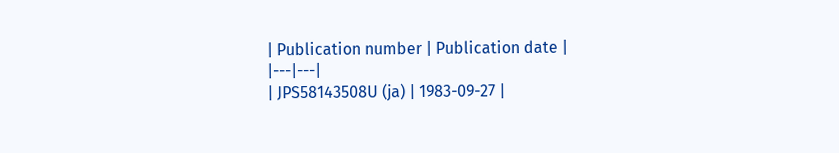| Publication number | Publication date |
|---|---|
| JPS58143508U (ja) | 1983-09-27 |